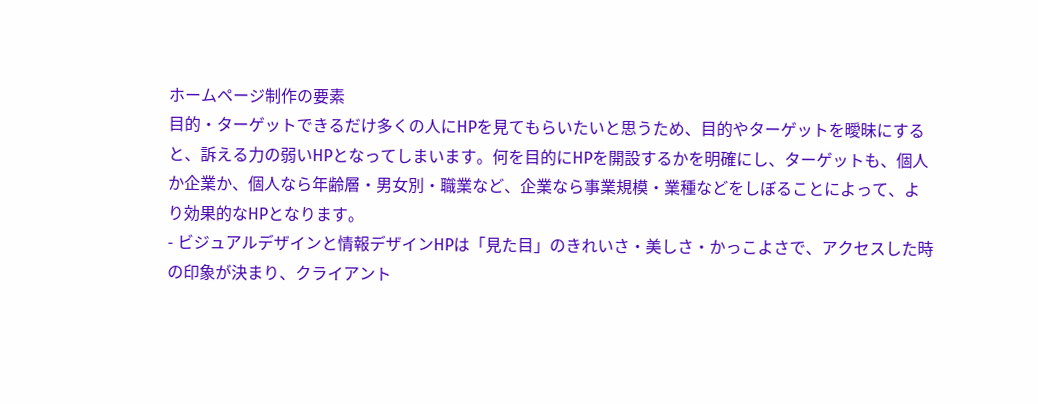ホームページ制作の要素
目的・ターゲットできるだけ多くの人にHPを見てもらいたいと思うため、目的やターゲットを曖昧にすると、訴える力の弱いHPとなってしまいます。何を目的にHPを開設するかを明確にし、ターゲットも、個人か企業か、個人なら年齢層・男女別・職業など、企業なら事業規模・業種などをしぼることによって、より効果的なHPとなります。
- ビジュアルデザインと情報デザインHPは「見た目」のきれいさ・美しさ・かっこよさで、アクセスした時の印象が決まり、クライアント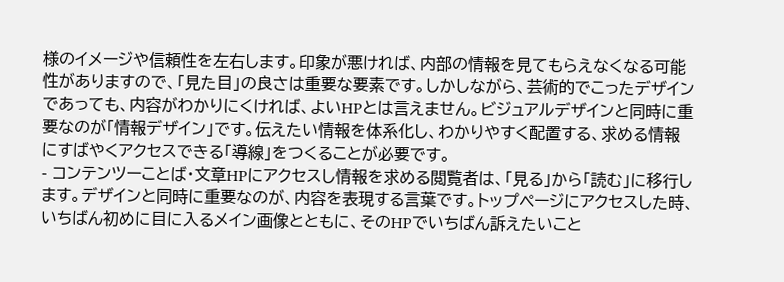様のイメージや信頼性を左右します。印象が悪ければ、内部の情報を見てもらえなくなる可能性がありますので、「見た目」の良さは重要な要素です。しかしながら、芸術的でこったデザインであっても、内容がわかりにくければ、よいHPとは言えません。ビジュアルデザインと同時に重要なのが「情報デザイン」です。伝えたい情報を体系化し、わかりやすく配置する、求める情報にすばやくアクセスできる「導線」をつくることが必要です。
- コンテンツーことば・文章HPにアクセスし情報を求める閲覧者は、「見る」から「読む」に移行します。デザインと同時に重要なのが、内容を表現する言葉です。トップページにアクセスした時、いちばん初めに目に入るメイン画像とともに、そのHPでいちばん訴えたいこと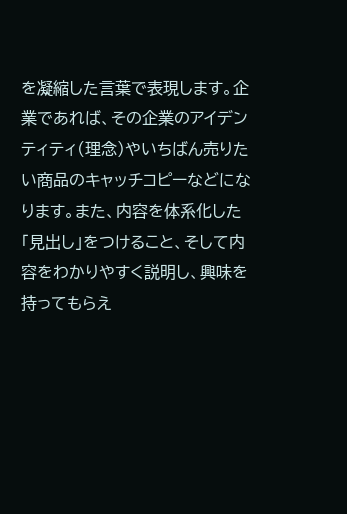を凝縮した言葉で表現します。企業であれば、その企業のアイデンティティ(理念)やいちばん売りたい商品のキャッチコピーなどになります。また、内容を体系化した「見出し」をつけること、そして内容をわかりやすく説明し、興味を持ってもらえ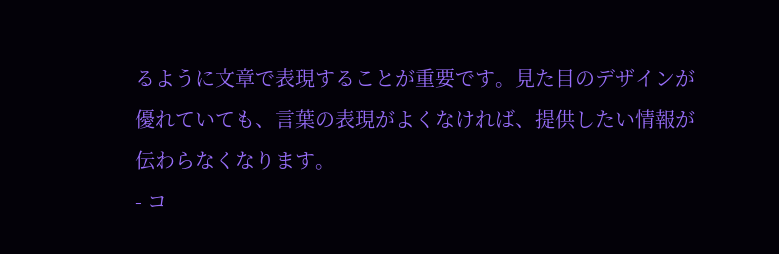るように文章で表現することが重要です。見た目のデザインが優れていても、言葉の表現がよくなければ、提供したい情報が伝わらなくなります。
- コ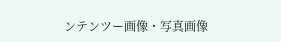ンテンツー画像・写真画像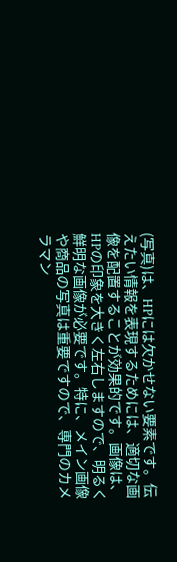(写真)は、HPには欠かせない要素です。伝えたい情報を表現するためには、適切な画像を配置することが効果的です。画像は、HPの印象を大きく左右しますので、明るく鮮明な画像が必要です。特に、メイン画像や商品の写真は重要ですので、専門のカメラマン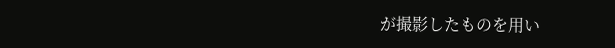が撮影したものを用い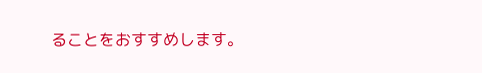ることをおすすめします。